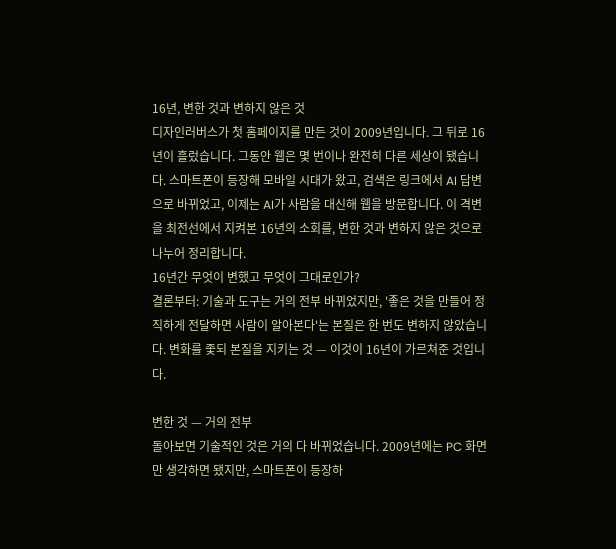16년, 변한 것과 변하지 않은 것
디자인러버스가 첫 홈페이지를 만든 것이 2009년입니다. 그 뒤로 16년이 흘렀습니다. 그동안 웹은 몇 번이나 완전히 다른 세상이 됐습니다. 스마트폰이 등장해 모바일 시대가 왔고, 검색은 링크에서 AI 답변으로 바뀌었고, 이제는 AI가 사람을 대신해 웹을 방문합니다. 이 격변을 최전선에서 지켜본 16년의 소회를, 변한 것과 변하지 않은 것으로 나누어 정리합니다.
16년간 무엇이 변했고 무엇이 그대로인가?
결론부터: 기술과 도구는 거의 전부 바뀌었지만, '좋은 것을 만들어 정직하게 전달하면 사람이 알아본다'는 본질은 한 번도 변하지 않았습니다. 변화를 좇되 본질을 지키는 것 — 이것이 16년이 가르쳐준 것입니다.

변한 것 — 거의 전부
돌아보면 기술적인 것은 거의 다 바뀌었습니다. 2009년에는 PC 화면만 생각하면 됐지만, 스마트폰이 등장하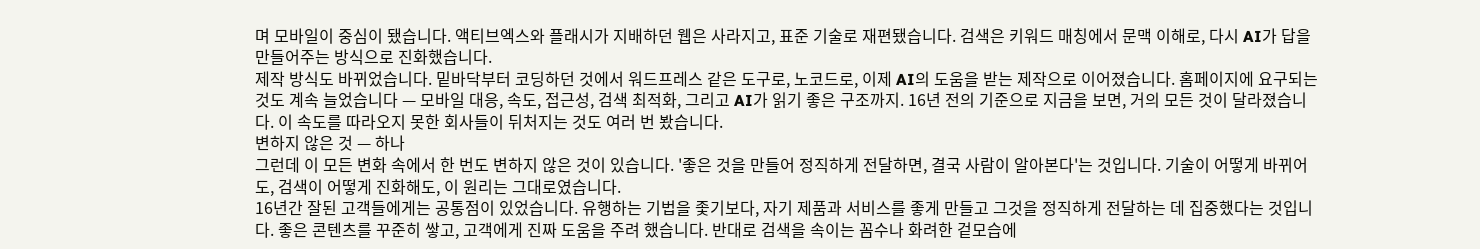며 모바일이 중심이 됐습니다. 액티브엑스와 플래시가 지배하던 웹은 사라지고, 표준 기술로 재편됐습니다. 검색은 키워드 매칭에서 문맥 이해로, 다시 AI가 답을 만들어주는 방식으로 진화했습니다.
제작 방식도 바뀌었습니다. 밑바닥부터 코딩하던 것에서 워드프레스 같은 도구로, 노코드로, 이제 AI의 도움을 받는 제작으로 이어졌습니다. 홈페이지에 요구되는 것도 계속 늘었습니다 — 모바일 대응, 속도, 접근성, 검색 최적화, 그리고 AI가 읽기 좋은 구조까지. 16년 전의 기준으로 지금을 보면, 거의 모든 것이 달라졌습니다. 이 속도를 따라오지 못한 회사들이 뒤처지는 것도 여러 번 봤습니다.
변하지 않은 것 — 하나
그런데 이 모든 변화 속에서 한 번도 변하지 않은 것이 있습니다. '좋은 것을 만들어 정직하게 전달하면, 결국 사람이 알아본다'는 것입니다. 기술이 어떻게 바뀌어도, 검색이 어떻게 진화해도, 이 원리는 그대로였습니다.
16년간 잘된 고객들에게는 공통점이 있었습니다. 유행하는 기법을 좇기보다, 자기 제품과 서비스를 좋게 만들고 그것을 정직하게 전달하는 데 집중했다는 것입니다. 좋은 콘텐츠를 꾸준히 쌓고, 고객에게 진짜 도움을 주려 했습니다. 반대로 검색을 속이는 꼼수나 화려한 겉모습에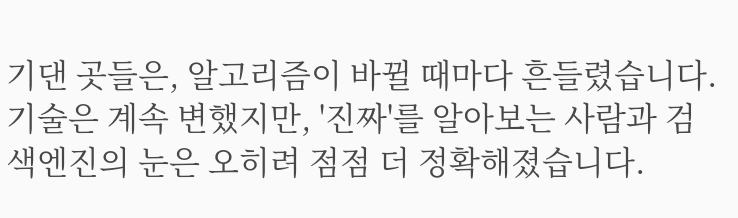기댄 곳들은, 알고리즘이 바뀔 때마다 흔들렸습니다. 기술은 계속 변했지만, '진짜'를 알아보는 사람과 검색엔진의 눈은 오히려 점점 더 정확해졌습니다.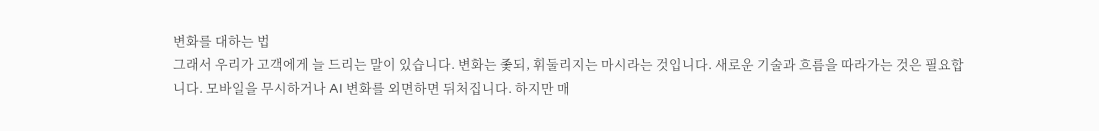변화를 대하는 법
그래서 우리가 고객에게 늘 드리는 말이 있습니다. 변화는 좇되, 휘둘리지는 마시라는 것입니다. 새로운 기술과 흐름을 따라가는 것은 필요합니다. 모바일을 무시하거나 AI 변화를 외면하면 뒤처집니다. 하지만 매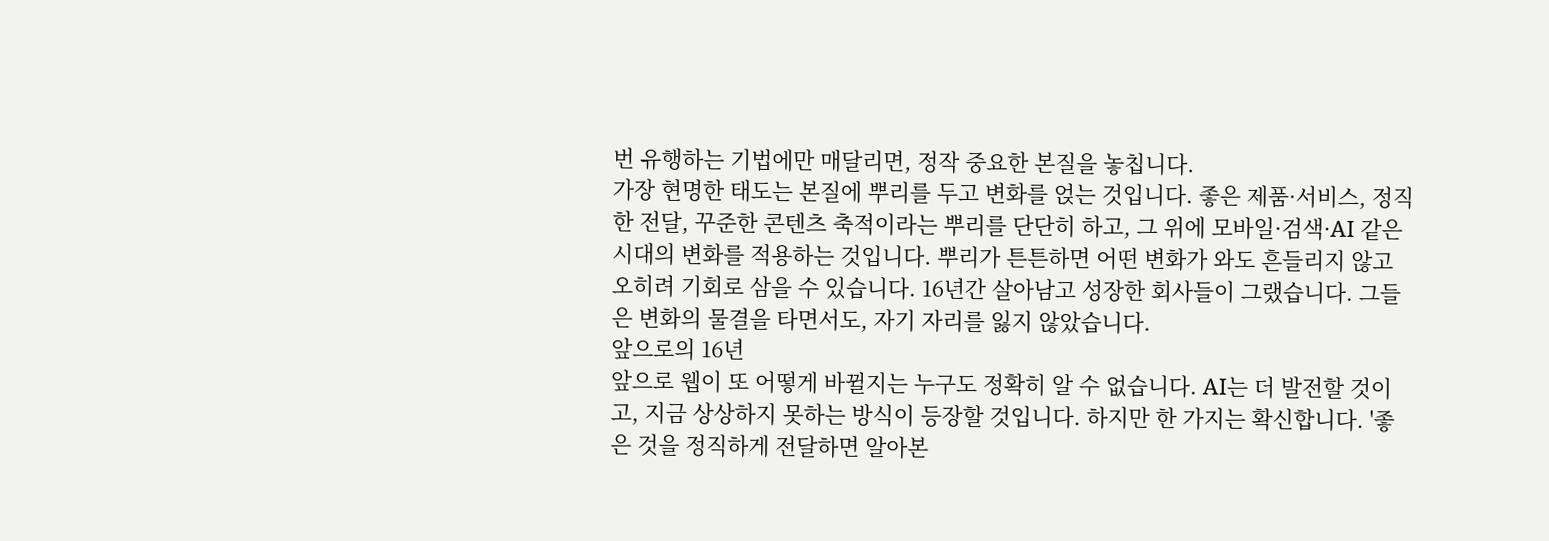번 유행하는 기법에만 매달리면, 정작 중요한 본질을 놓칩니다.
가장 현명한 태도는 본질에 뿌리를 두고 변화를 얹는 것입니다. 좋은 제품·서비스, 정직한 전달, 꾸준한 콘텐츠 축적이라는 뿌리를 단단히 하고, 그 위에 모바일·검색·AI 같은 시대의 변화를 적용하는 것입니다. 뿌리가 튼튼하면 어떤 변화가 와도 흔들리지 않고 오히려 기회로 삼을 수 있습니다. 16년간 살아남고 성장한 회사들이 그랬습니다. 그들은 변화의 물결을 타면서도, 자기 자리를 잃지 않았습니다.
앞으로의 16년
앞으로 웹이 또 어떻게 바뀔지는 누구도 정확히 알 수 없습니다. AI는 더 발전할 것이고, 지금 상상하지 못하는 방식이 등장할 것입니다. 하지만 한 가지는 확신합니다. '좋은 것을 정직하게 전달하면 알아본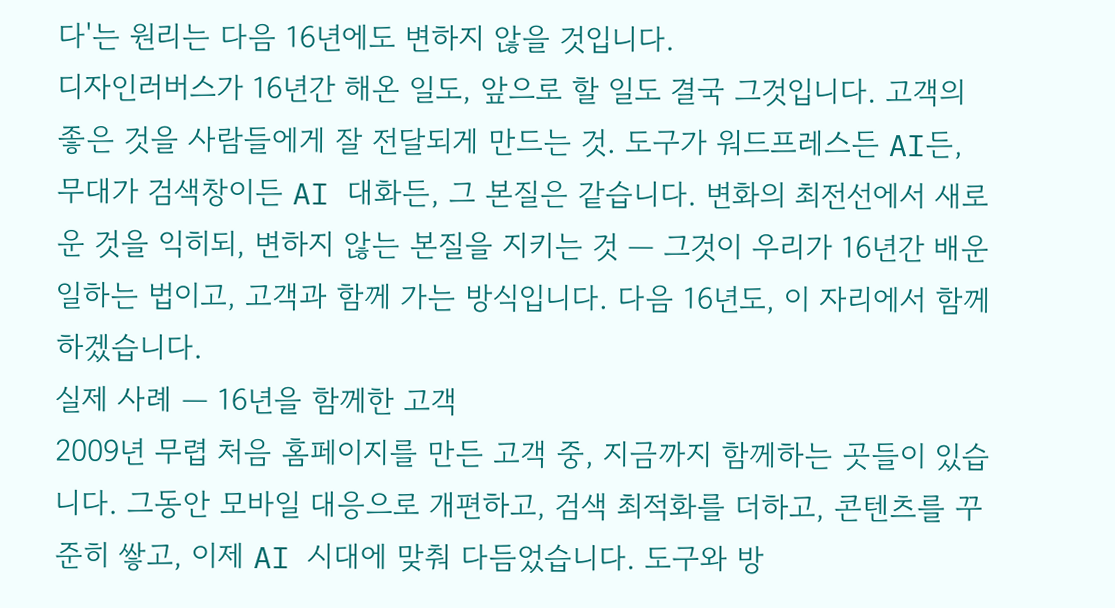다'는 원리는 다음 16년에도 변하지 않을 것입니다.
디자인러버스가 16년간 해온 일도, 앞으로 할 일도 결국 그것입니다. 고객의 좋은 것을 사람들에게 잘 전달되게 만드는 것. 도구가 워드프레스든 AI든, 무대가 검색창이든 AI 대화든, 그 본질은 같습니다. 변화의 최전선에서 새로운 것을 익히되, 변하지 않는 본질을 지키는 것 — 그것이 우리가 16년간 배운 일하는 법이고, 고객과 함께 가는 방식입니다. 다음 16년도, 이 자리에서 함께하겠습니다.
실제 사례 — 16년을 함께한 고객
2009년 무렵 처음 홈페이지를 만든 고객 중, 지금까지 함께하는 곳들이 있습니다. 그동안 모바일 대응으로 개편하고, 검색 최적화를 더하고, 콘텐츠를 꾸준히 쌓고, 이제 AI 시대에 맞춰 다듬었습니다. 도구와 방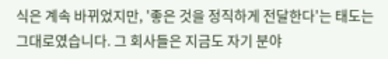식은 계속 바뀌었지만, '좋은 것을 정직하게 전달한다'는 태도는 그대로였습니다. 그 회사들은 지금도 자기 분야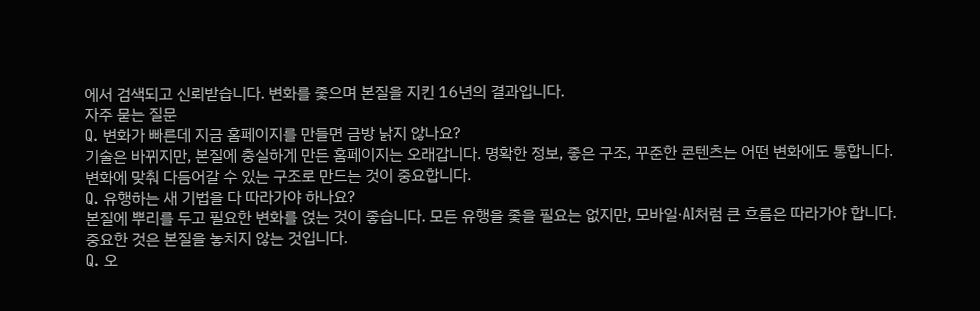에서 검색되고 신뢰받습니다. 변화를 좇으며 본질을 지킨 16년의 결과입니다.
자주 묻는 질문
Q. 변화가 빠른데 지금 홈페이지를 만들면 금방 낡지 않나요?
기술은 바뀌지만, 본질에 충실하게 만든 홈페이지는 오래갑니다. 명확한 정보, 좋은 구조, 꾸준한 콘텐츠는 어떤 변화에도 통합니다. 변화에 맞춰 다듬어갈 수 있는 구조로 만드는 것이 중요합니다.
Q. 유행하는 새 기법을 다 따라가야 하나요?
본질에 뿌리를 두고 필요한 변화를 얹는 것이 좋습니다. 모든 유행을 좇을 필요는 없지만, 모바일·AI처럼 큰 흐름은 따라가야 합니다. 중요한 것은 본질을 놓치지 않는 것입니다.
Q. 오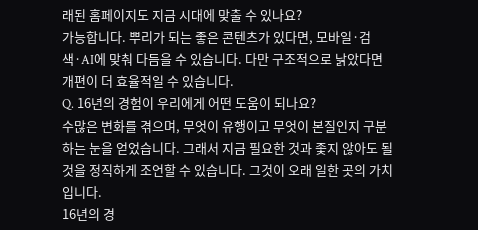래된 홈페이지도 지금 시대에 맞출 수 있나요?
가능합니다. 뿌리가 되는 좋은 콘텐츠가 있다면, 모바일·검색·AI에 맞춰 다듬을 수 있습니다. 다만 구조적으로 낡았다면 개편이 더 효율적일 수 있습니다.
Q. 16년의 경험이 우리에게 어떤 도움이 되나요?
수많은 변화를 겪으며, 무엇이 유행이고 무엇이 본질인지 구분하는 눈을 얻었습니다. 그래서 지금 필요한 것과 좇지 않아도 될 것을 정직하게 조언할 수 있습니다. 그것이 오래 일한 곳의 가치입니다.
16년의 경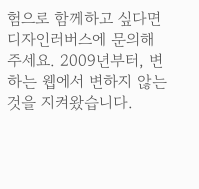험으로 함께하고 싶다면 디자인러버스에 문의해 주세요. 2009년부터, 변하는 웹에서 변하지 않는 것을 지켜왔습니다.